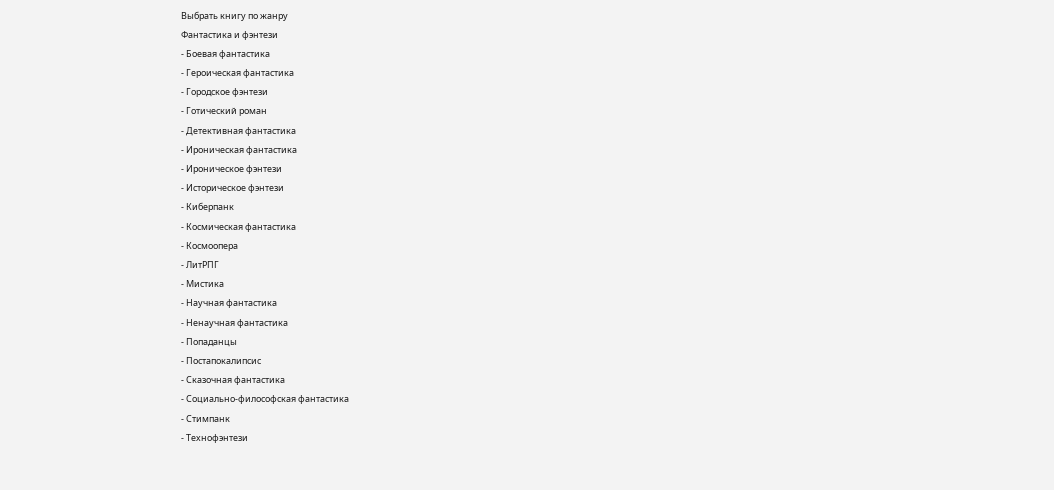Выбрать книгу по жанру
Фантастика и фэнтези
- Боевая фантастика
- Героическая фантастика
- Городское фэнтези
- Готический роман
- Детективная фантастика
- Ироническая фантастика
- Ироническое фэнтези
- Историческое фэнтези
- Киберпанк
- Космическая фантастика
- Космоопера
- ЛитРПГ
- Мистика
- Научная фантастика
- Ненаучная фантастика
- Попаданцы
- Постапокалипсис
- Сказочная фантастика
- Социально-философская фантастика
- Стимпанк
- Технофэнтези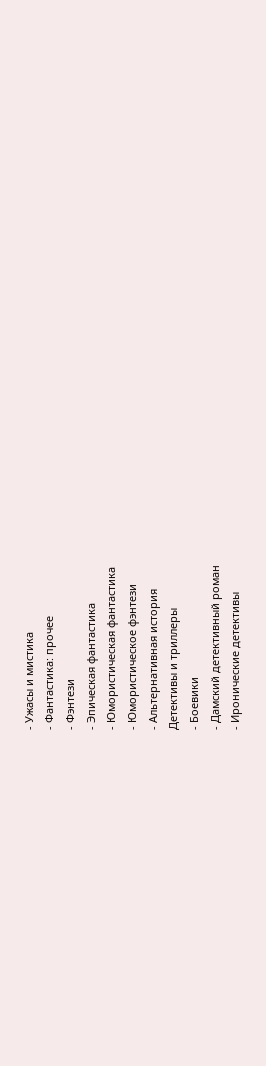- Ужасы и мистика
- Фантастика: прочее
- Фэнтези
- Эпическая фантастика
- Юмористическая фантастика
- Юмористическое фэнтези
- Альтернативная история
Детективы и триллеры
- Боевики
- Дамский детективный роман
- Иронические детективы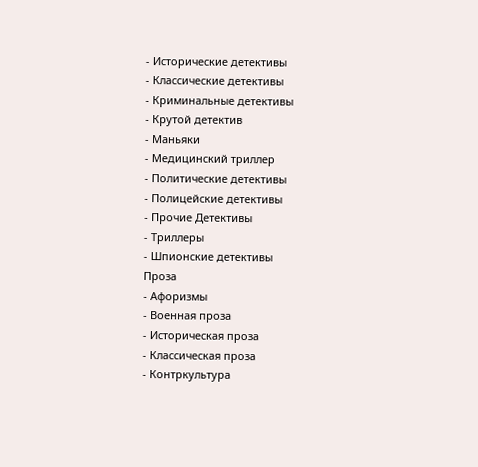- Исторические детективы
- Классические детективы
- Криминальные детективы
- Крутой детектив
- Маньяки
- Медицинский триллер
- Политические детективы
- Полицейские детективы
- Прочие Детективы
- Триллеры
- Шпионские детективы
Проза
- Афоризмы
- Военная проза
- Историческая проза
- Классическая проза
- Контркультура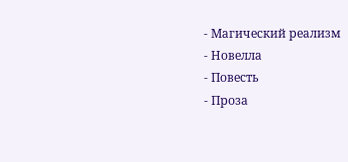- Магический реализм
- Новелла
- Повесть
- Проза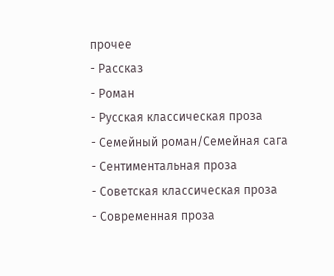прочее
- Рассказ
- Роман
- Русская классическая проза
- Семейный роман/Семейная сага
- Сентиментальная проза
- Советская классическая проза
- Современная проза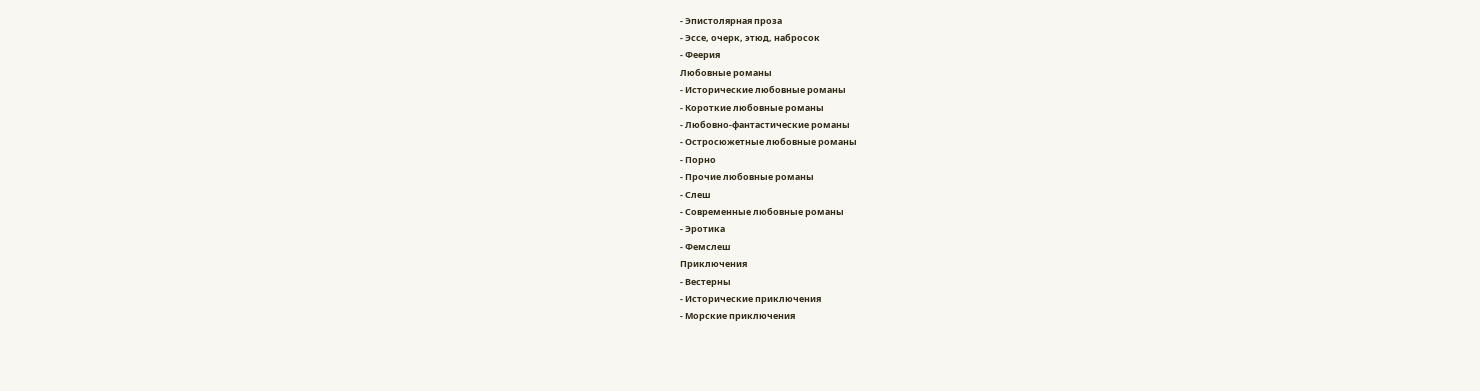- Эпистолярная проза
- Эссе, очерк, этюд, набросок
- Феерия
Любовные романы
- Исторические любовные романы
- Короткие любовные романы
- Любовно-фантастические романы
- Остросюжетные любовные романы
- Порно
- Прочие любовные романы
- Слеш
- Современные любовные романы
- Эротика
- Фемслеш
Приключения
- Вестерны
- Исторические приключения
- Морские приключения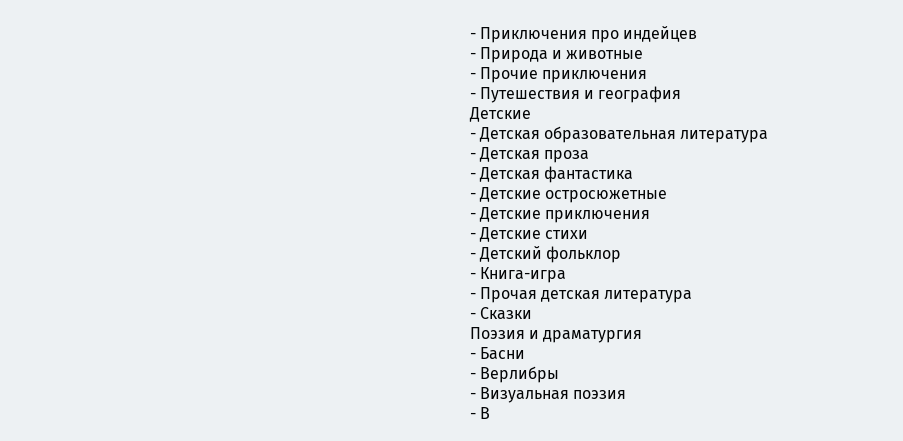- Приключения про индейцев
- Природа и животные
- Прочие приключения
- Путешествия и география
Детские
- Детская образовательная литература
- Детская проза
- Детская фантастика
- Детские остросюжетные
- Детские приключения
- Детские стихи
- Детский фольклор
- Книга-игра
- Прочая детская литература
- Сказки
Поэзия и драматургия
- Басни
- Верлибры
- Визуальная поэзия
- В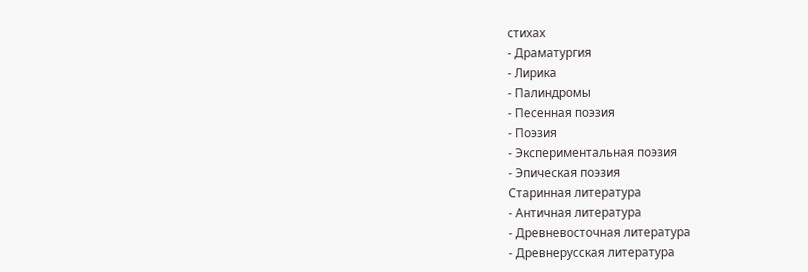стихах
- Драматургия
- Лирика
- Палиндромы
- Песенная поэзия
- Поэзия
- Экспериментальная поэзия
- Эпическая поэзия
Старинная литература
- Античная литература
- Древневосточная литература
- Древнерусская литература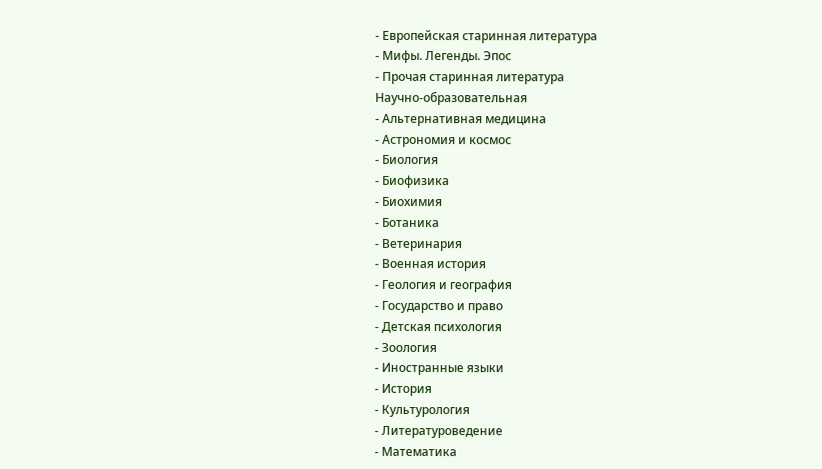- Европейская старинная литература
- Мифы. Легенды. Эпос
- Прочая старинная литература
Научно-образовательная
- Альтернативная медицина
- Астрономия и космос
- Биология
- Биофизика
- Биохимия
- Ботаника
- Ветеринария
- Военная история
- Геология и география
- Государство и право
- Детская психология
- Зоология
- Иностранные языки
- История
- Культурология
- Литературоведение
- Математика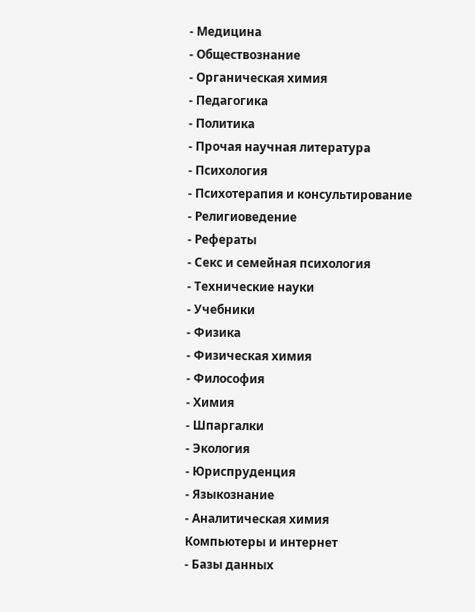- Медицина
- Обществознание
- Органическая химия
- Педагогика
- Политика
- Прочая научная литература
- Психология
- Психотерапия и консультирование
- Религиоведение
- Рефераты
- Секс и семейная психология
- Технические науки
- Учебники
- Физика
- Физическая химия
- Философия
- Химия
- Шпаргалки
- Экология
- Юриспруденция
- Языкознание
- Аналитическая химия
Компьютеры и интернет
- Базы данных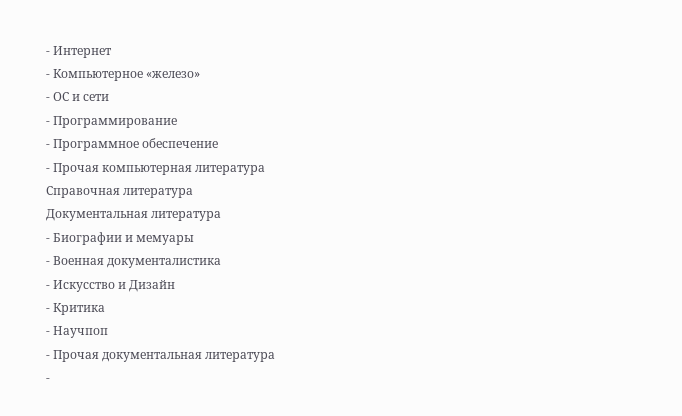- Интернет
- Компьютерное «железо»
- ОС и сети
- Программирование
- Программное обеспечение
- Прочая компьютерная литература
Справочная литература
Документальная литература
- Биографии и мемуары
- Военная документалистика
- Искусство и Дизайн
- Критика
- Научпоп
- Прочая документальная литература
-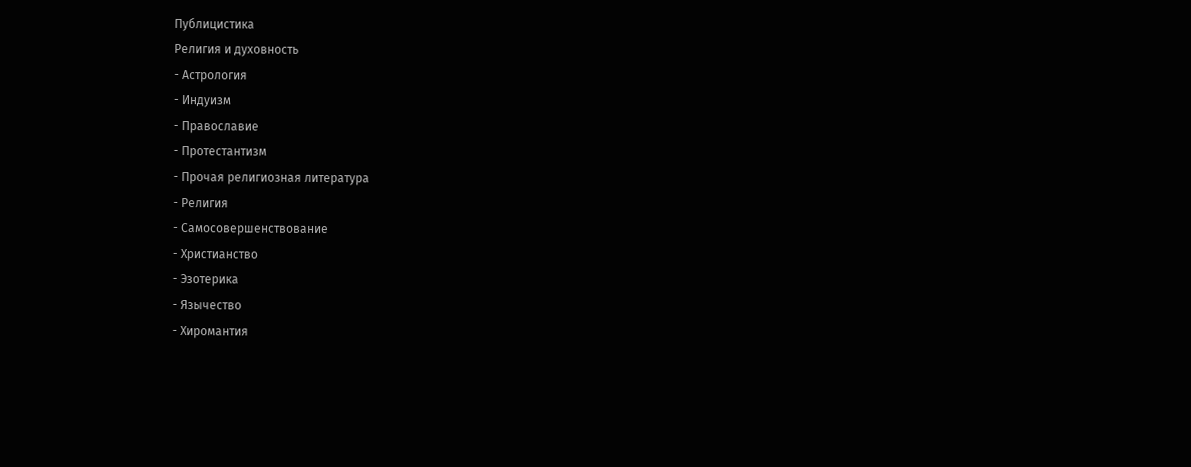Публицистика
Религия и духовность
- Астрология
- Индуизм
- Православие
- Протестантизм
- Прочая религиозная литература
- Религия
- Самосовершенствование
- Христианство
- Эзотерика
- Язычество
- Хиромантия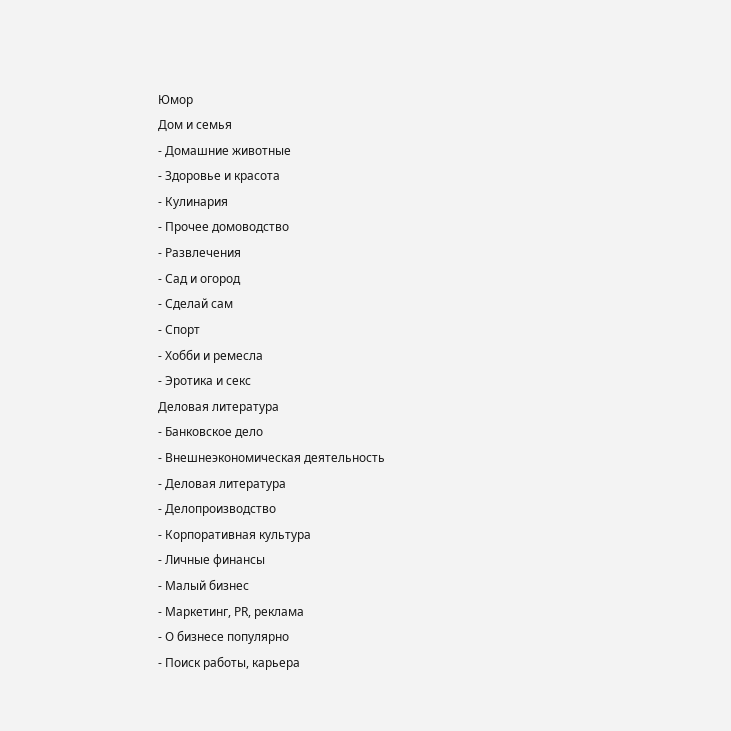Юмор
Дом и семья
- Домашние животные
- Здоровье и красота
- Кулинария
- Прочее домоводство
- Развлечения
- Сад и огород
- Сделай сам
- Спорт
- Хобби и ремесла
- Эротика и секс
Деловая литература
- Банковское дело
- Внешнеэкономическая деятельность
- Деловая литература
- Делопроизводство
- Корпоративная культура
- Личные финансы
- Малый бизнес
- Маркетинг, PR, реклама
- О бизнесе популярно
- Поиск работы, карьера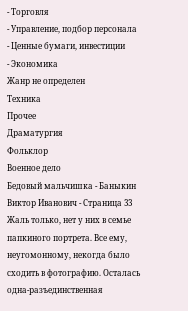- Торговля
- Управление, подбор персонала
- Ценные бумаги, инвестиции
- Экономика
Жанр не определен
Техника
Прочее
Драматургия
Фольклор
Военное дело
Бедовый мальчишка - Баныкин Виктор Иванович - Страница 33
Жаль только, нет у них в семье папкиного портрета. Все ему, неугомонному, некогда было сходить в фотографию. Осталась одна-разъединственная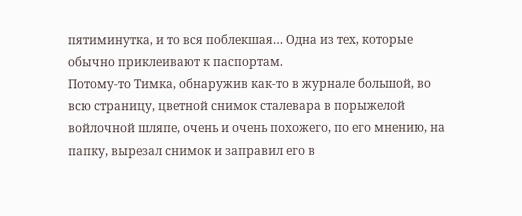пятиминутка, и то вся поблекшая… Одна из тех, которые обычно приклеивают к паспортам.
Потому-то Тимка, обнаружив как-то в журнале большой, во всю страницу, цветной снимок сталевара в порыжелой войлочной шляпе, очень и очень похожего, по его мнению, на папку, вырезал снимок и заправил его в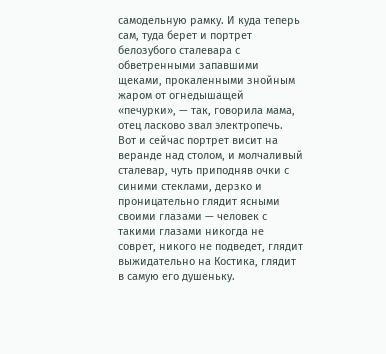самодельную рамку. И куда теперь сам, туда берет и портрет белозубого сталевара с обветренными запавшими щеками, прокаленными знойным жаром от огнедышащей «печурки», — так, говорила мама, отец ласково звал электропечь.
Вот и сейчас портрет висит на веранде над столом, и молчаливый сталевар, чуть приподняв очки с синими стеклами, дерзко и проницательно глядит ясными своими глазами — человек с такими глазами никогда не соврет, никого не подведет, глядит выжидательно на Костика, глядит в самую его душеньку.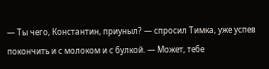— Ты чего, Константин, приуныл? — спросил Тимка, уже успев покончить и с молоком и с булкой. — Может, тебе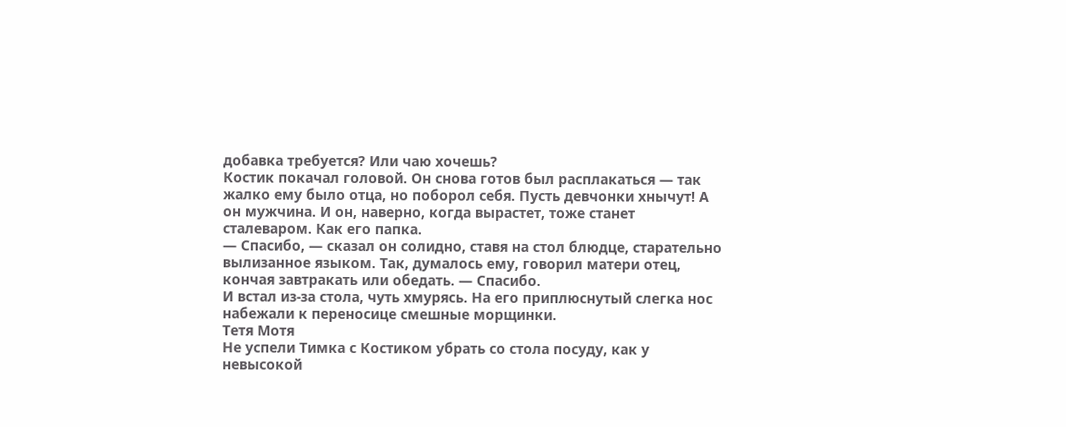добавка требуется? Или чаю хочешь?
Костик покачал головой. Он снова готов был расплакаться — так жалко ему было отца, но поборол себя. Пусть девчонки хнычут! А он мужчина. И он, наверно, когда вырастет, тоже станет сталеваром. Как его папка.
— Спасибо, — сказал он солидно, ставя на стол блюдце, старательно вылизанное языком. Так, думалось ему, говорил матери отец, кончая завтракать или обедать. — Спасибо.
И встал из-за стола, чуть хмурясь. На его приплюснутый слегка нос набежали к переносице смешные морщинки.
Тетя Мотя
Не успели Тимка с Костиком убрать со стола посуду, как у невысокой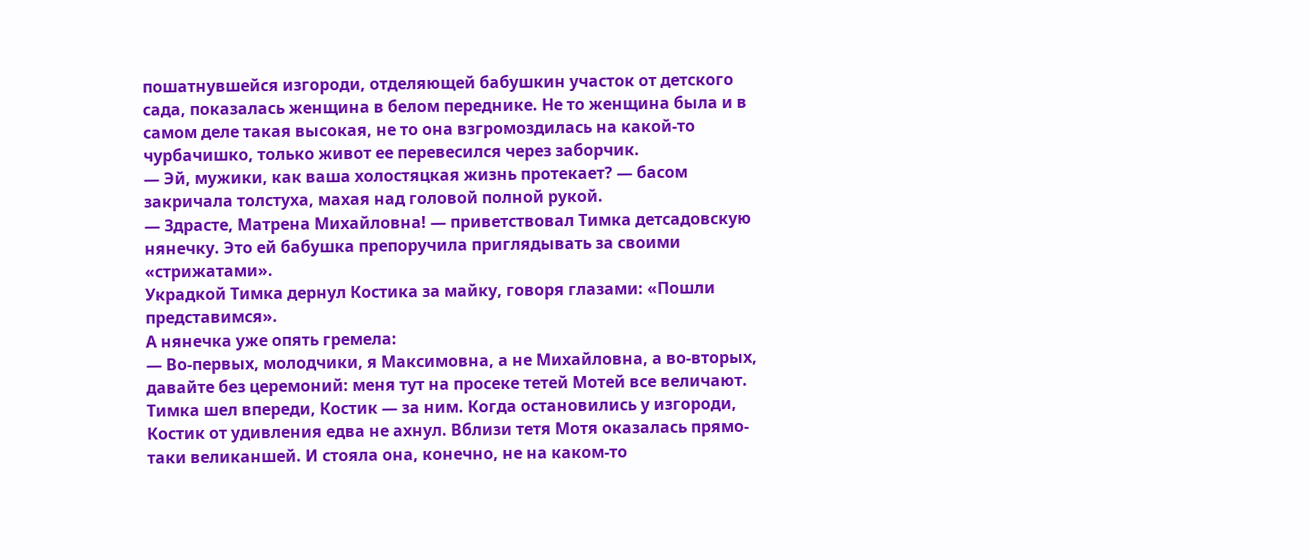пошатнувшейся изгороди, отделяющей бабушкин участок от детского сада, показалась женщина в белом переднике. Не то женщина была и в самом деле такая высокая, не то она взгромоздилась на какой-то чурбачишко, только живот ее перевесился через заборчик.
— Эй, мужики, как ваша холостяцкая жизнь протекает? — басом закричала толстуха, махая над головой полной рукой.
— Здрасте, Матрена Михайловна! — приветствовал Тимка детсадовскую нянечку. Это ей бабушка препоручила приглядывать за своими «стрижатами».
Украдкой Тимка дернул Костика за майку, говоря глазами: «Пошли представимся».
А нянечка уже опять гремела:
— Во-первых, молодчики, я Максимовна, а не Михайловна, а во-вторых, давайте без церемоний: меня тут на просеке тетей Мотей все величают.
Тимка шел впереди, Костик — за ним. Когда остановились у изгороди, Костик от удивления едва не ахнул. Вблизи тетя Мотя оказалась прямо-таки великаншей. И стояла она, конечно, не на каком-то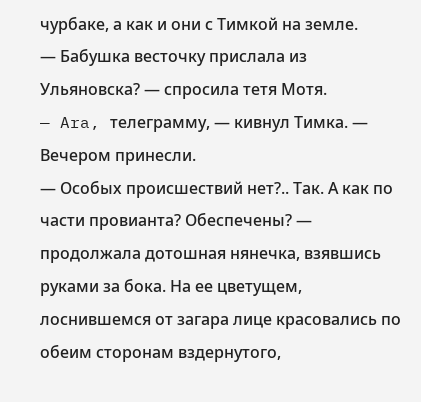чурбаке, а как и они с Тимкой на земле.
— Бабушка весточку прислала из Ульяновска? — спросила тетя Мотя.
— Ara, телеграмму, — кивнул Тимка. — Вечером принесли.
— Особых происшествий нет?.. Так. А как по части провианта? Обеспечены? — продолжала дотошная нянечка, взявшись руками за бока. На ее цветущем, лоснившемся от загара лице красовались по обеим сторонам вздернутого,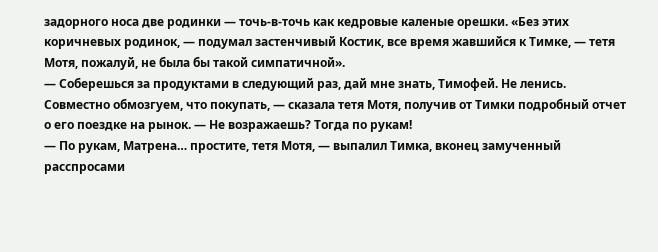задорного носа две родинки — точь-в-точь как кедровые каленые орешки. «Без этих коричневых родинок, — подумал застенчивый Костик, все время жавшийся к Тимке, — тетя Мотя, пожалуй, не была бы такой симпатичной».
— Соберешься за продуктами в следующий раз, дай мне знать, Тимофей. Не ленись. Совместно обмозгуем, что покупать, — сказала тетя Мотя, получив от Тимки подробный отчет о его поездке на рынок. — Не возражаешь? Тогда по рукам!
— По рукам, Матрена… простите, тетя Мотя, — выпалил Тимка, вконец замученный расспросами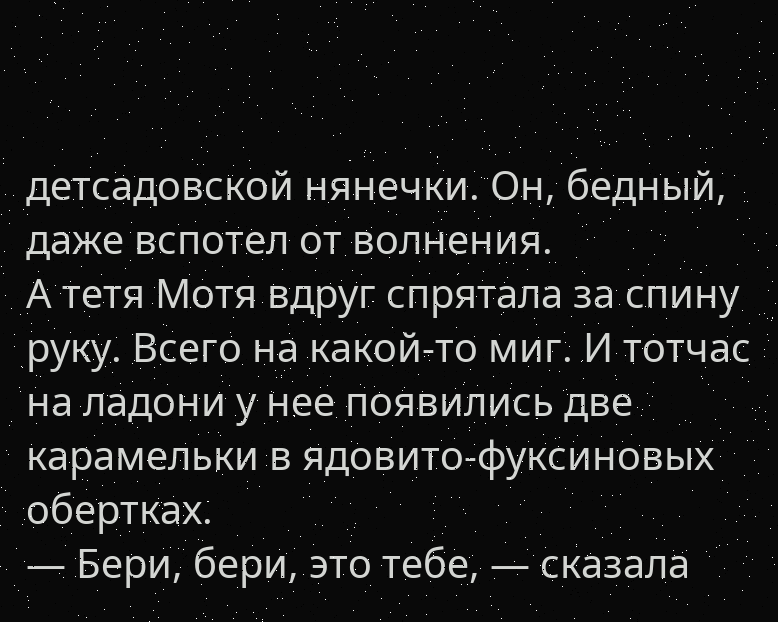детсадовской нянечки. Он, бедный, даже вспотел от волнения.
А тетя Мотя вдруг спрятала за спину руку. Всего на какой-то миг. И тотчас на ладони у нее появились две карамельки в ядовито-фуксиновых обертках.
— Бери, бери, это тебе, — сказала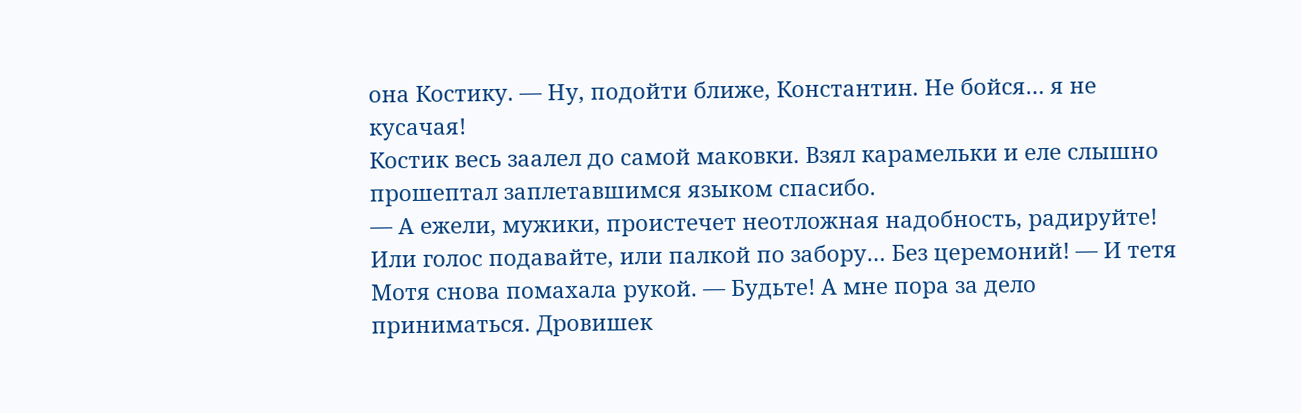она Костику. — Ну, подойти ближе, Константин. Не бойся… я не кусачая!
Костик весь заалел до самой маковки. Взял карамельки и еле слышно прошептал заплетавшимся языком спасибо.
— А ежели, мужики, проистечет неотложная надобность, радируйте! Или голос подавайте, или палкой по забору… Без церемоний! — И тетя Мотя снова помахала рукой. — Будьте! А мне пора за дело приниматься. Дровишек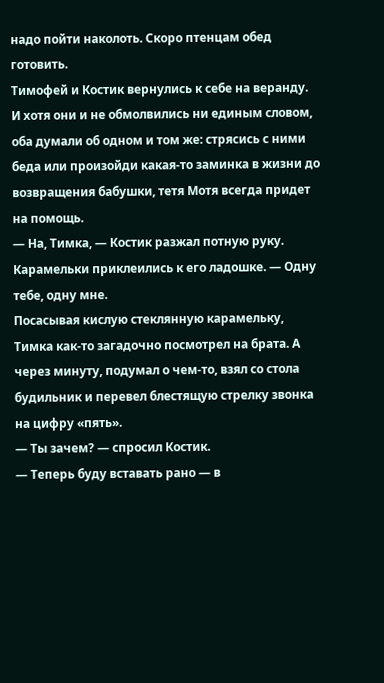надо пойти наколоть. Скоро птенцам обед готовить.
Тимофей и Костик вернулись к себе на веранду.
И хотя они и не обмолвились ни единым словом, оба думали об одном и том же: стрясись с ними беда или произойди какая-то заминка в жизни до возвращения бабушки, тетя Мотя всегда придет на помощь.
— На, Тимка, — Костик разжал потную руку. Карамельки приклеились к его ладошке. — Одну тебе, одну мне.
Посасывая кислую стеклянную карамельку, Тимка как-то загадочно посмотрел на брата. А через минуту, подумал о чем-то, взял со стола будильник и перевел блестящую стрелку звонка на цифру «пять».
— Ты зачем? — спросил Костик.
— Теперь буду вставать рано — в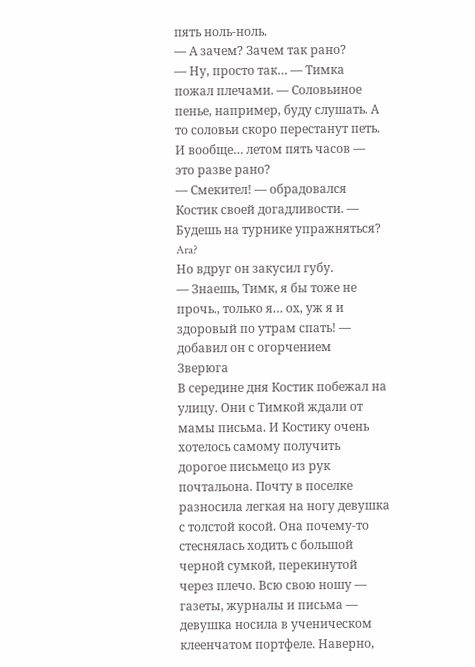пять ноль-ноль.
— А зачем? Зачем так рано?
— Ну, просто так… — Тимка пожал плечами. — Соловьиное пенье, например, буду слушать. А то соловьи скоро перестанут петь. И вообще… летом пять часов — это разве рано?
— Смекител! — обрадовался Костик своей догадливости. — Будешь на турнике упражняться? Ara?
Но вдруг он закусил губу.
— Знаешь, Тимк, я бы тоже не прочь., только я… ох, уж я и здоровый по утрам спать! — добавил он с огорчением
Зверюга
В середине дня Костик побежал на улицу. Они с Тимкой ждали от мамы письма. И Костику очень хотелось самому получить дорогое письмецо из рук почтальона. Почту в поселке разносила легкая на ногу девушка с толстой косой. Она почему-то стеснялась ходить с большой черной сумкой, перекинутой через плечо. Всю свою ношу — газеты, журналы и письма — девушка носила в ученическом клеенчатом портфеле. Наверно,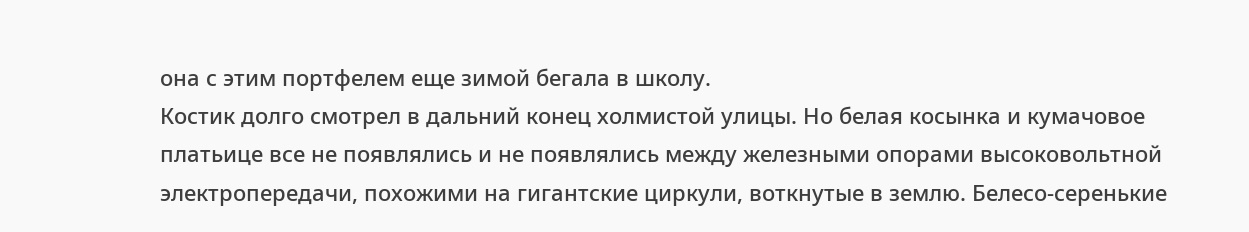она с этим портфелем еще зимой бегала в школу.
Костик долго смотрел в дальний конец холмистой улицы. Но белая косынка и кумачовое платьице все не появлялись и не появлялись между железными опорами высоковольтной электропередачи, похожими на гигантские циркули, воткнутые в землю. Белесо-серенькие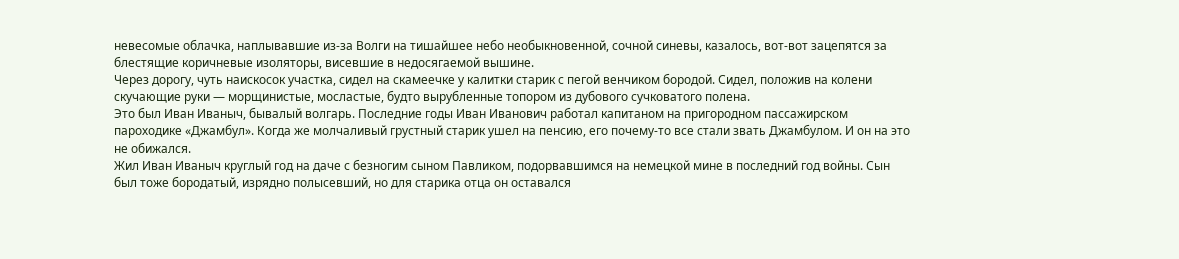невесомые облачка, наплывавшие из-за Волги на тишайшее небо необыкновенной, сочной синевы, казалось, вот-вот зацепятся за блестящие коричневые изоляторы, висевшие в недосягаемой вышине.
Через дорогу, чуть наискосок участка, сидел на скамеечке у калитки старик с пегой венчиком бородой. Сидел, положив на колени скучающие руки — морщинистые, мосластые, будто вырубленные топором из дубового сучковатого полена.
Это был Иван Иваныч, бывалый волгарь. Последние годы Иван Иванович работал капитаном на пригородном пассажирском пароходике «Джамбул». Когда же молчаливый грустный старик ушел на пенсию, его почему-то все стали звать Джамбулом. И он на это не обижался.
Жил Иван Иваныч круглый год на даче с безногим сыном Павликом, подорвавшимся на немецкой мине в последний год войны. Сын был тоже бородатый, изрядно полысевший, но для старика отца он оставался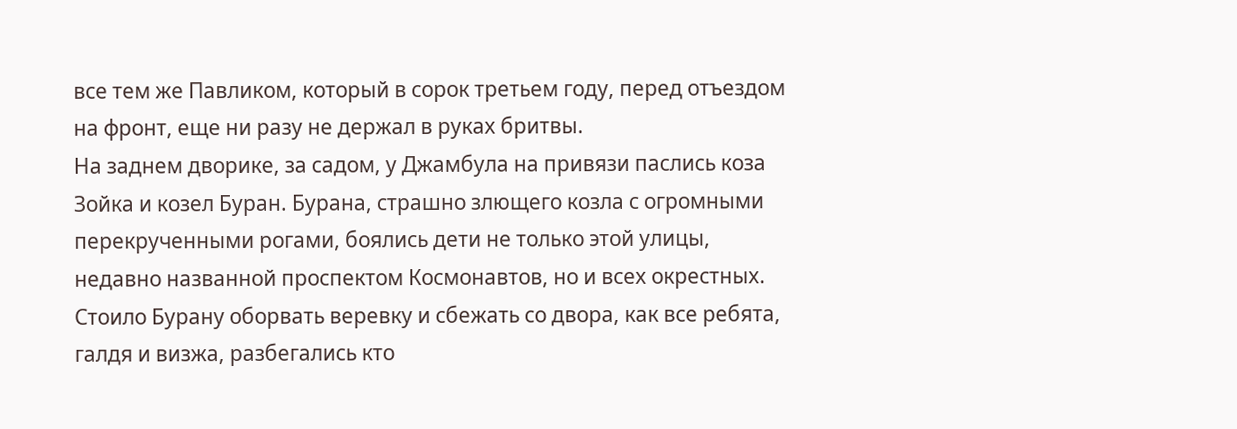все тем же Павликом, который в сорок третьем году, перед отъездом на фронт, еще ни разу не держал в руках бритвы.
На заднем дворике, за садом, у Джамбула на привязи паслись коза Зойка и козел Буран. Бурана, страшно злющего козла с огромными перекрученными рогами, боялись дети не только этой улицы, недавно названной проспектом Космонавтов, но и всех окрестных. Стоило Бурану оборвать веревку и сбежать со двора, как все ребята, галдя и визжа, разбегались кто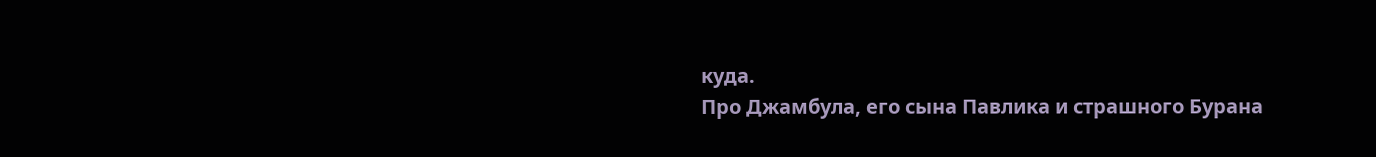куда.
Про Джамбула, его сына Павлика и страшного Бурана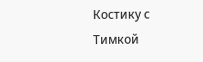Костику с Тимкой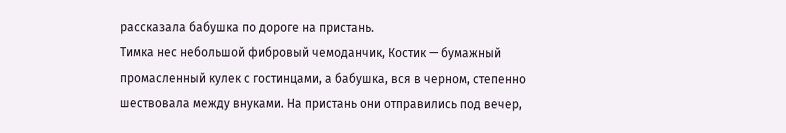рассказала бабушка по дороге на пристань.
Тимка нес небольшой фибровый чемоданчик, Костик — бумажный промасленный кулек с гостинцами, а бабушка, вся в черном, степенно шествовала между внуками. На пристань они отправились под вечер,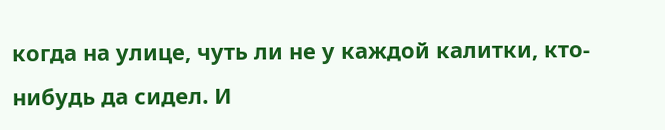когда на улице, чуть ли не у каждой калитки, кто-нибудь да сидел. И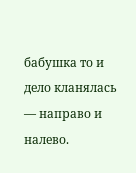бабушка то и дело кланялась — направо и налево.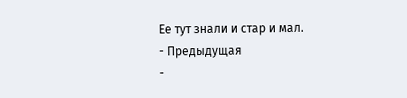Ее тут знали и стар и мал.
- Предыдущая
-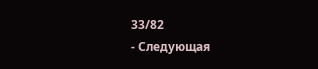33/82
- Следующая